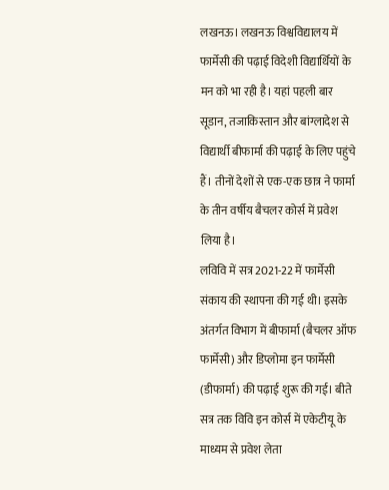लखनऊ। लखनऊ विश्वविद्यालय में फार्मेसी की पढ़ाई विदेशी विद्यार्थियों के मन को भा रही है। यहां पहली बार सूडान, तजाकिस्तान और बांग्लादेश से विद्यार्थी बीफार्मा की पढ़ाई के लिए पहुंचे हैं। तीनों देशों से एक-एक छात्र ने फार्मा के तीन वर्षीय बैचलर कोर्स में प्रवेश लिया है।
लविवि में सत्र 2021-22 में फार्मेसी संकाय की स्थापना की गई थी। इसके अंतर्गत विभाग में बीफार्मा (बैचलर ऑफ फार्मेसी) और डिप्लोमा इन फार्मेसी (डीफार्मा) की पढ़ाई शुरू की गई। बीते सत्र तक विवि इन कोर्स में एकेटीयू के माध्यम से प्रवेश लेता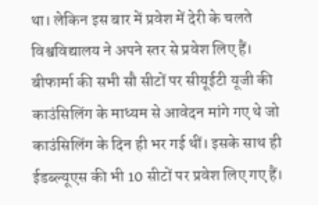था। लेकिन इस बार में प्रवेश में देरी के चलते विश्वविद्यालय ने अपने स्तर से प्रवेश लिए हैं।
बीफार्मा की सभी सौ सीटों पर सीयूईटी यूजी की काउंसिलिंग के माध्यम से आवेदन मांगे गए थे जो काउंसिलिंग के दिन ही भर गई थीं। इसके साथ ही ईडब्ल्यूएस की भी 10 सीटों पर प्रवेश लिए गए हैं।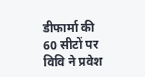डीफार्मा की 60 सीटों पर विवि ने प्रवेश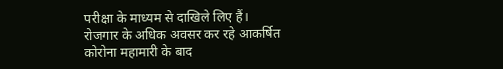परीक्षा के माध्यम से दाखिले लिए हैं।
रोजगार के अधिक अवसर कर रहे आकर्षित
कोरोना महामारी के बाद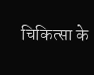चिकित्सा के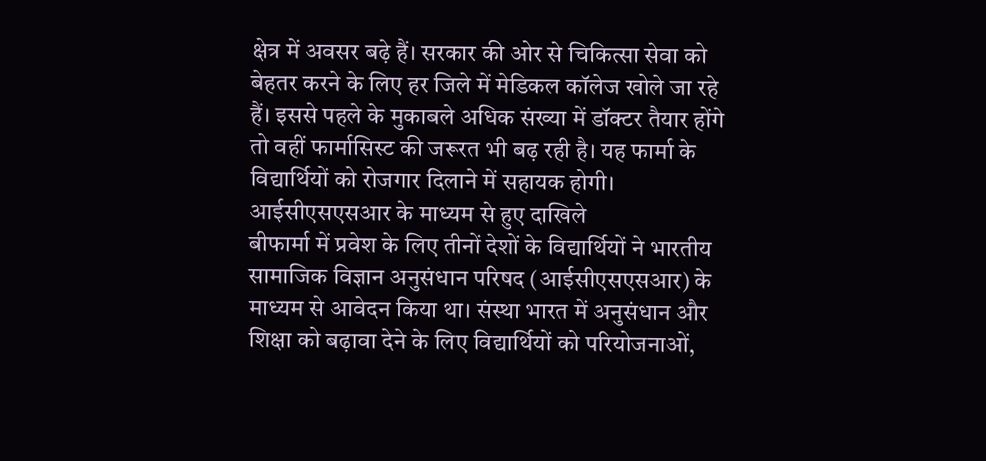क्षेत्र में अवसर बढ़े हैं। सरकार की ओर से चिकित्सा सेवा को बेहतर करने के लिए हर जिले में मेडिकल कॉलेज खोले जा रहे हैं। इससे पहले के मुकाबले अधिक संख्या में डॉक्टर तैयार होंगे तो वहीं फार्मासिस्ट की जरूरत भी बढ़ रही है। यह फार्मा के विद्यार्थियों को रोजगार दिलाने में सहायक होगी।
आईसीएसएसआर के माध्यम से हुए दाखिले
बीफार्मा में प्रवेश के लिए तीनों देशों के विद्यार्थियों ने भारतीय सामाजिक विज्ञान अनुसंधान परिषद (आईसीएसएसआर) के माध्यम से आवेदन किया था। संस्था भारत में अनुसंधान और शिक्षा को बढ़ावा देने के लिए विद्यार्थियों को परियोजनाओं,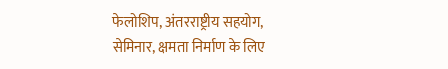फेलोशिप, अंतरराष्ट्रीय सहयोग, सेमिनार, क्षमता निर्माण के लिए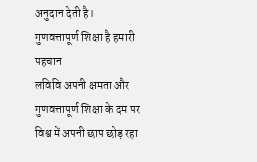अनुदान देती है।
गुणवत्तापूर्ण शिक्षा है हमारी पहचान
लविवि अपनी क्षमता और गुणवत्तापूर्ण शिक्षा के दम पर विश्व में अपनी छाप छोड़ रहा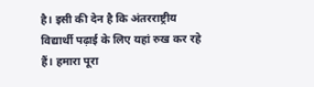है। इसी की देन है कि अंतरराष्ट्रीय विद्यार्थी पढ़ाई के लिए यहां रुख कर रहे हैं। हमारा पूरा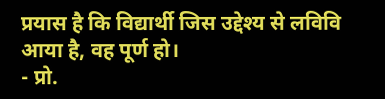प्रयास है कि विद्यार्थी जिस उद्देश्य से लविवि आया है, वह पूर्ण हो।
- प्रो.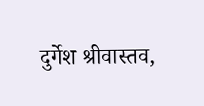दुर्गेश श्रीवास्तव,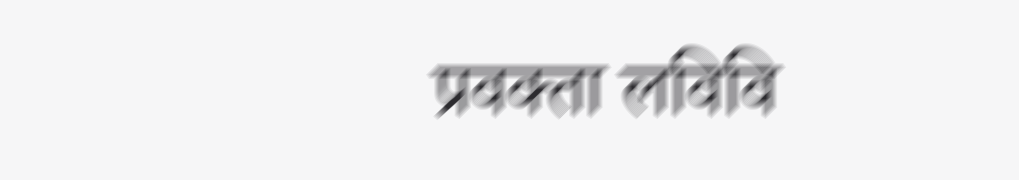प्रवक्ता लविवि